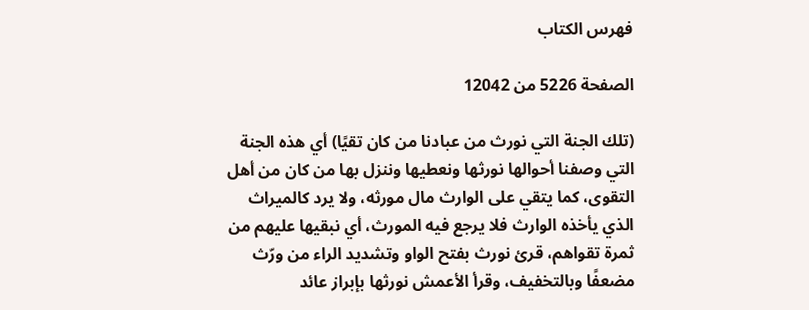فهرس الكتاب

الصفحة 5226 من 12042

(تلك الجنة التي نورث من عبادنا من كان تقيًا) أي هذه الجنة التي وصفنا أحوالها نورثها ونعطيها وننزل بها من كان من أهل التقوى، كما يتقي على الوارث مال مورثه، ولا يرد كالميراث الذي يأخذه الوارث فلا يرجع فيه المورث، أي نبقيها عليهم من ثمرة تقواهم، قرئ نورث بفتح الواو وتشديد الراء من ورّث مضعفًا وبالتخفيف، وقرأ الأعمش نورثها بإبراز عائد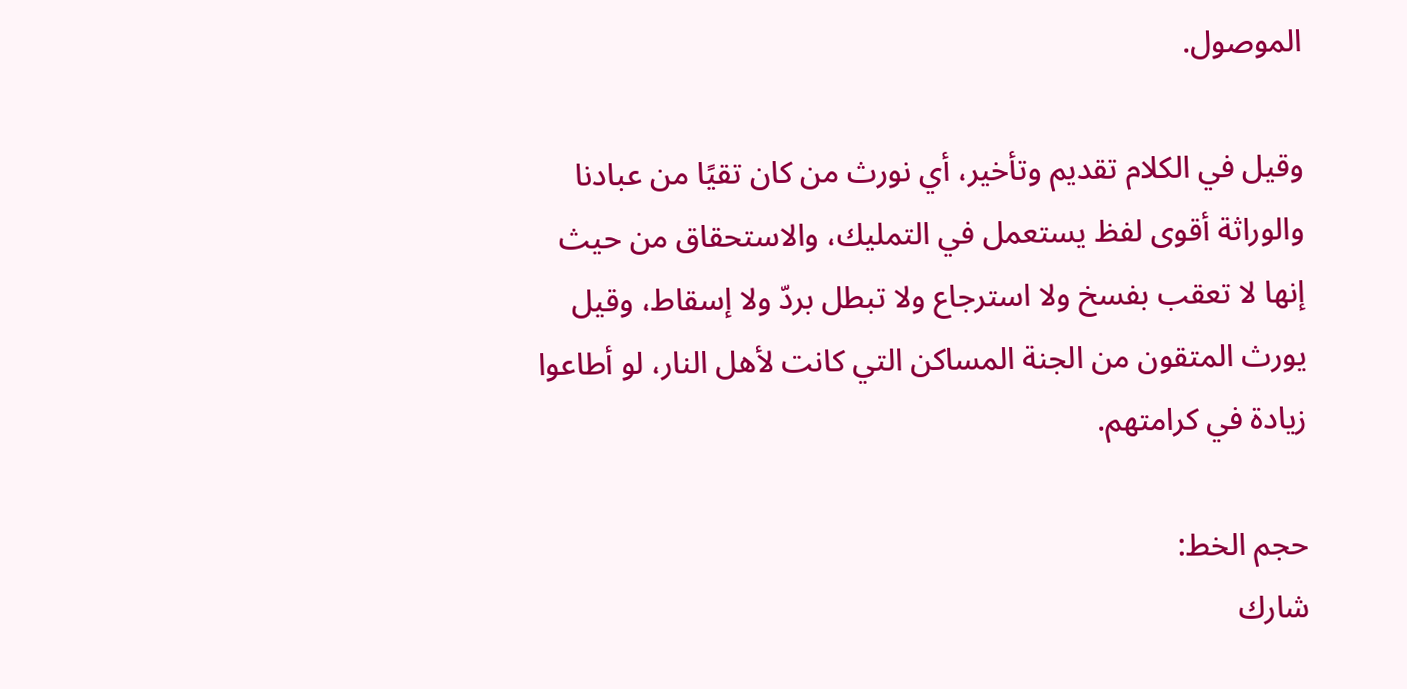الموصول.

وقيل في الكلام تقديم وتأخير، أي نورث من كان تقيًا من عبادنا والوراثة أقوى لفظ يستعمل في التمليك، والاستحقاق من حيث إنها لا تعقب بفسخ ولا استرجاع ولا تبطل بردّ ولا إسقاط، وقيل يورث المتقون من الجنة المساكن التي كانت لأهل النار، لو أطاعوا زيادة في كرامتهم.

حجم الخط:
شارك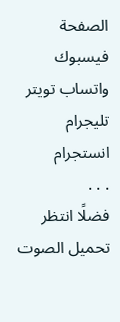الصفحة
فيسبوك واتساب تويتر تليجرام انستجرام
. . .
فضلًا انتظر تحميل الصوت